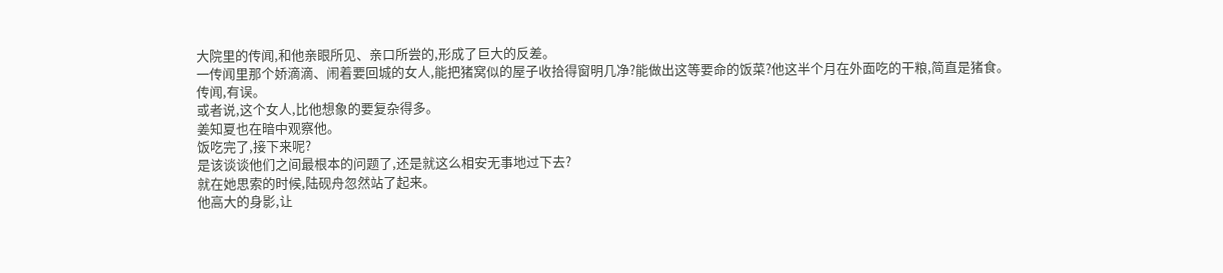大院里的传闻,和他亲眼所见、亲口所尝的,形成了巨大的反差。
一传闻里那个娇滴滴、闹着要回城的女人,能把猪窝似的屋子收拾得窗明几净?能做出这等要命的饭菜?他这半个月在外面吃的干粮,简直是猪食。
传闻,有误。
或者说,这个女人,比他想象的要复杂得多。
姜知夏也在暗中观察他。
饭吃完了,接下来呢?
是该谈谈他们之间最根本的问题了,还是就这么相安无事地过下去?
就在她思索的时候,陆砚舟忽然站了起来。
他高大的身影,让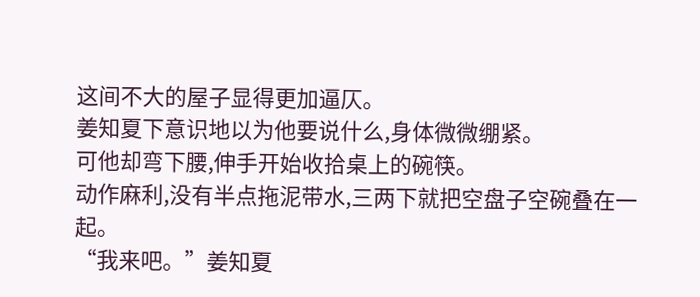这间不大的屋子显得更加逼仄。
姜知夏下意识地以为他要说什么,身体微微绷紧。
可他却弯下腰,伸手开始收拾桌上的碗筷。
动作麻利,没有半点拖泥带水,三两下就把空盘子空碗叠在一起。
“我来吧。”姜知夏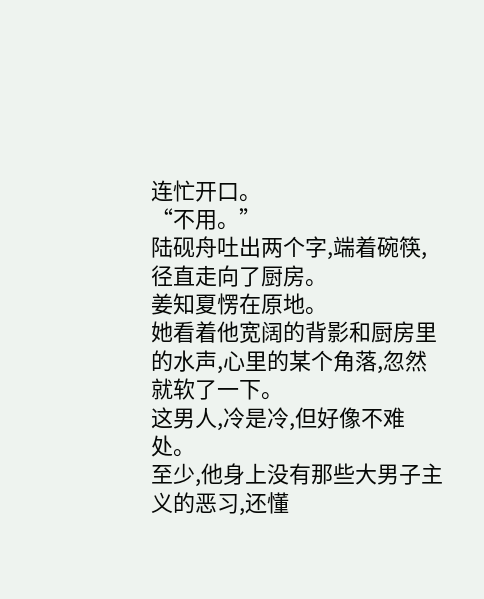连忙开口。
“不用。”
陆砚舟吐出两个字,端着碗筷,径直走向了厨房。
姜知夏愣在原地。
她看着他宽阔的背影和厨房里的水声,心里的某个角落,忽然就软了一下。
这男人,冷是冷,但好像不难处。
至少,他身上没有那些大男子主义的恶习,还懂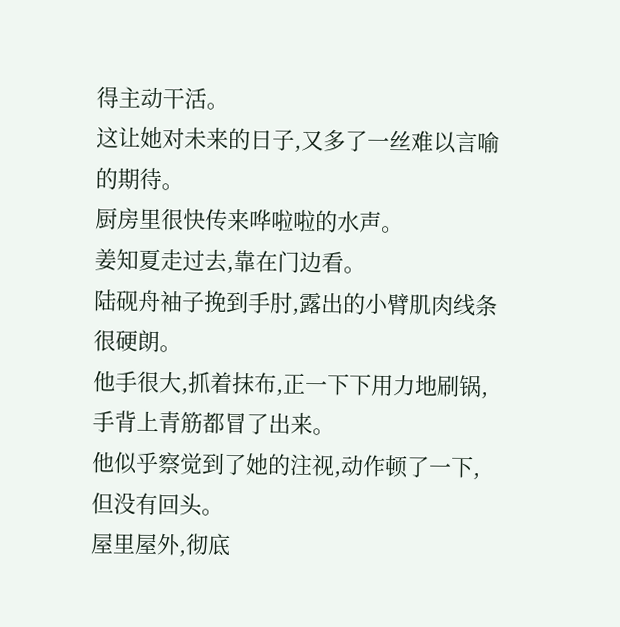得主动干活。
这让她对未来的日子,又多了一丝难以言喻的期待。
厨房里很快传来哗啦啦的水声。
姜知夏走过去,靠在门边看。
陆砚舟袖子挽到手肘,露出的小臂肌肉线条很硬朗。
他手很大,抓着抹布,正一下下用力地刷锅,手背上青筋都冒了出来。
他似乎察觉到了她的注视,动作顿了一下,但没有回头。
屋里屋外,彻底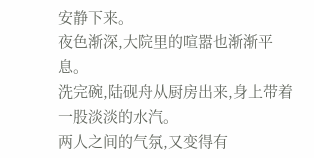安静下来。
夜色渐深,大院里的喧嚣也渐渐平息。
洗完碗,陆砚舟从厨房出来,身上带着一股淡淡的水汽。
两人之间的气氛,又变得有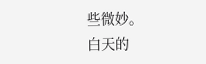些微妙。
白天的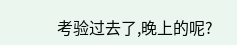考验过去了,晚上的呢?